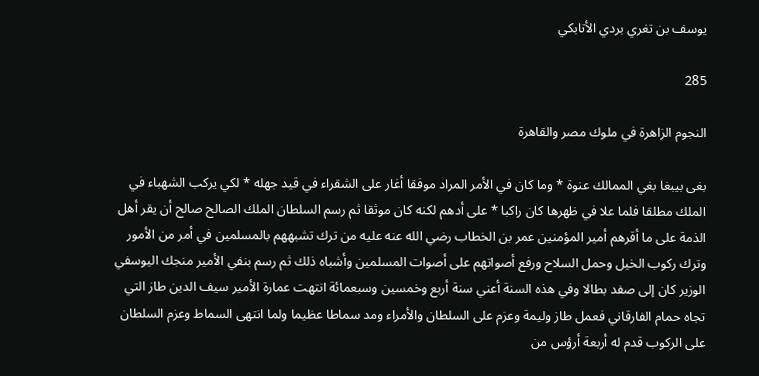يوسف بن تغري بردي الأتابكي

285

النجوم الزاهرة في ملوك مصر والقاهرة

بغى بيبغا بغي الممالك عنوة * وما كان في الأمر المراد موفقا أغار على الشقراء في قيد جهله * لكي يركب الشهباء في الملك مطلقا فلما علا في ظهرها كان راكبا * على أدهم لكنه كان موثقا ثم رسم السلطان الملك الصالح صالح أن يقر أهل الذمة على ما أقرهم أمير المؤمنين عمر بن الخطاب رضي الله عنه عليه من ترك تشبههم بالمسلمين في أمر من الأمور وترك ركوب الخيل وحمل السلاح ورفع أصواتهم على أصوات المسلمين وأشباه ذلك ثم رسم بنفي الأمير منجك اليوسفي الوزير كان إلى صفد بطالا وفي هذه السنة أعني سنة أربع وخمسين وسبعمائة انتهت عمارة الأمير سيف الدين طاز التي تجاه حمام الفارقاني فعمل طاز وليمة وعزم على السلطان والأمراء ومد سماطا عظيما ولما انتهى السماط وعزم السلطان على الركوب قدم له أربعة أرؤس من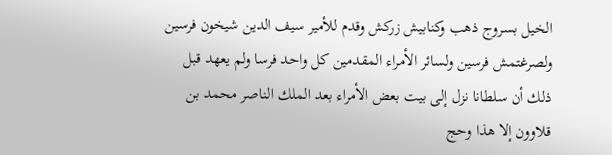الخيل بسروج ذهب وكنابيش زركش وقدم للأمير سيف الدين شيخون فرسين ولصرغتمش فرسين ولسائر الأمراء المقدمين كل واحد فرسا ولم يعهد قبل ذلك أن سلطانا نزل إلى بيت بعض الأمراء بعد الملك الناصر محمد بن قلاوون إلا هذا وحج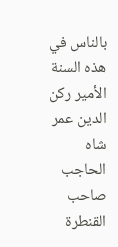بالناس في هذه السنة الأمير ركن الدين عمر شاه الحاجب صاحب القنطرة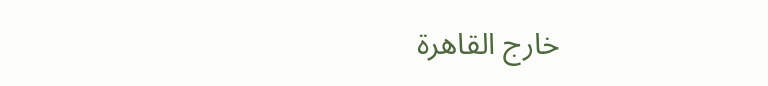خارج القاهرة